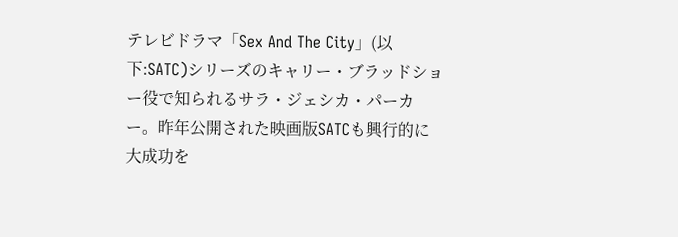テレビドラマ「Sex And The City」(以下:SATC)シリーズのキャリー・ブラッドショー役で知られるサラ・ジェシカ・パーカー。昨年公開された映画版SATCも興行的に大成功を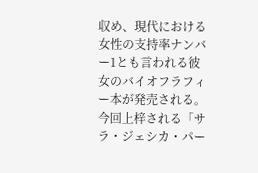収め、現代における女性の支持率ナンバー1とも言われる彼女のバイオフラフィー本が発売される。今回上梓される「サラ・ジェシカ・パー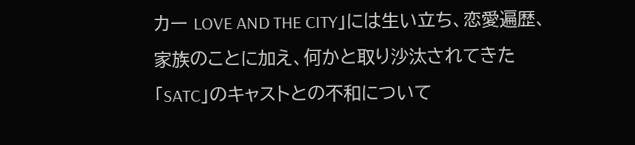カー LOVE AND THE CITY」には生い立ち、恋愛遍歴、家族のことに加え、何かと取り沙汰されてきた「SATC」のキャストとの不和について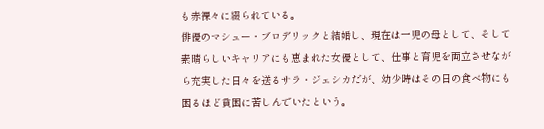も赤裸々に綴られている。
俳優のマシュー・ブロデリックと結婚し、現在は一児の母として、そして素晴らしいキャリアにも恵まれた女優として、仕事と育児を両立させながら充実した日々を送るサラ・ジェシカだが、幼少時はその日の食べ物にも困るほど貧困に苦しんでいたという。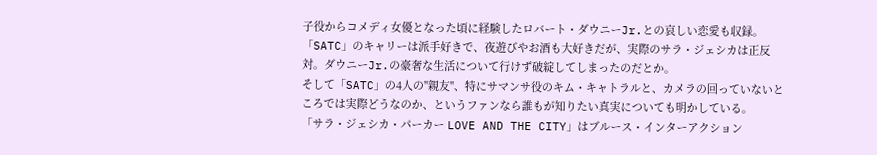子役からコメディ女優となった頃に経験したロバート・ダウニーJr.との哀しい恋愛も収録。「SATC」のキャリーは派手好きで、夜遊びやお酒も大好きだが、実際のサラ・ジェシカは正反対。ダウニーJr.の豪奢な生活について行けず破綻してしまったのだとか。
そして「SATC」の4人の"親友"、特にサマンサ役のキム・キャトラルと、カメラの回っていないところでは実際どうなのか、というファンなら誰もが知りたい真実についても明かしている。
「サラ・ジェシカ・パーカー LOVE AND THE CITY」はブルース・インターアクション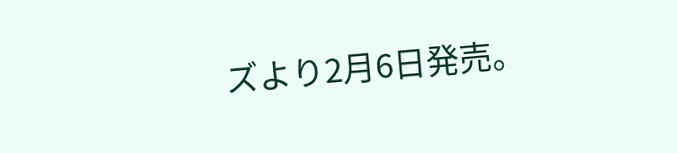ズより2月6日発売。